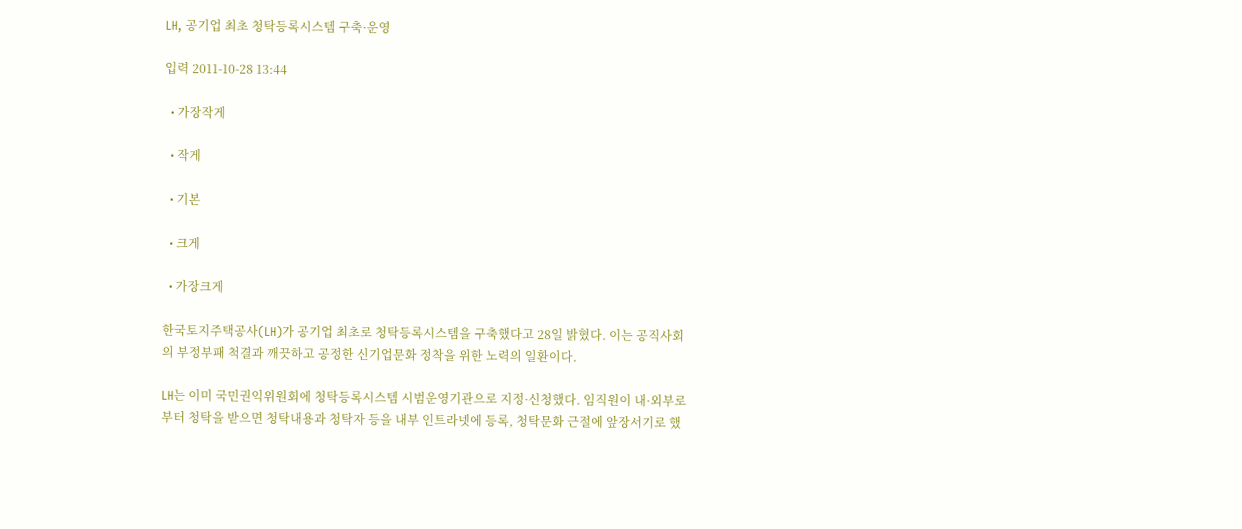LH, 공기업 최초 청탁등록시스템 구축·운영

입력 2011-10-28 13:44

  • 가장작게

  • 작게

  • 기본

  • 크게

  • 가장크게

한국토지주택공사(LH)가 공기업 최초로 청탁등록시스템을 구축했다고 28일 밝혔다. 이는 공직사회의 부정부패 척결과 깨끗하고 공정한 신기업문화 정착을 위한 노력의 일환이다.

LH는 이미 국민권익위원회에 청탁등록시스템 시범운영기관으로 지정·신청했다. 임직원이 내·외부로부터 청탁을 받으면 청탁내용과 청탁자 등을 내부 인트라넷에 등록, 청탁문화 근절에 앞장서기로 했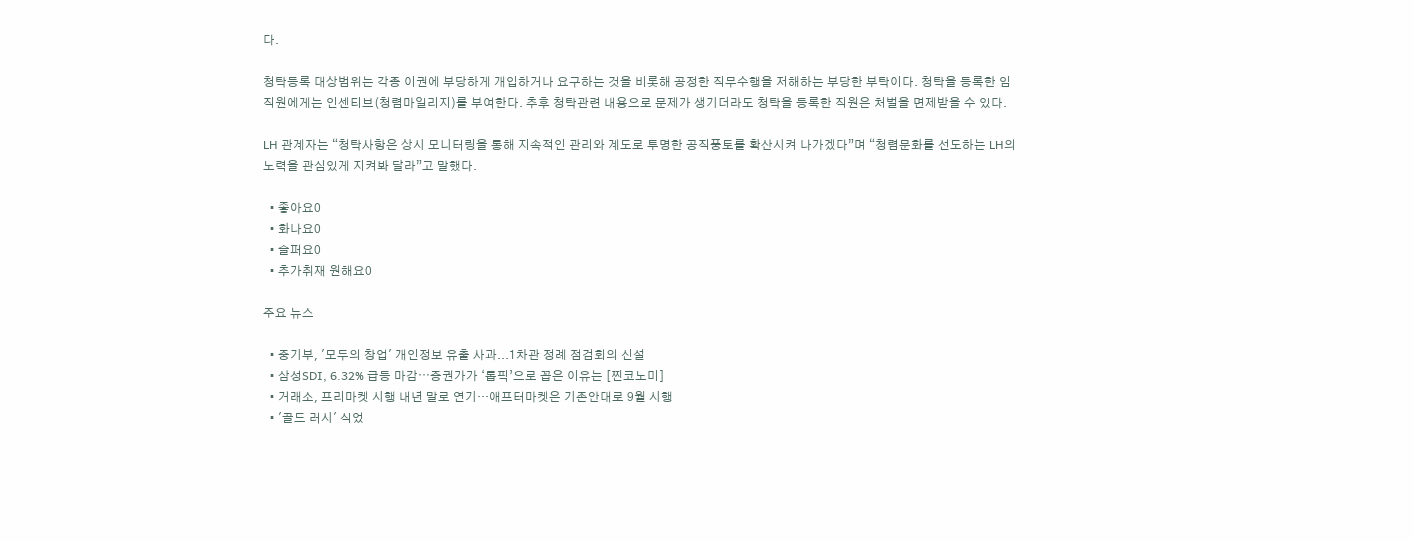다.

청탁등록 대상범위는 각종 이권에 부당하게 개입하거나 요구하는 것을 비롯해 공정한 직무수행을 저해하는 부당한 부탁이다. 청탁을 등록한 임직원에게는 인센티브(청렴마일리지)를 부여한다. 추후 청탁관련 내용으로 문제가 생기더라도 청탁을 등록한 직원은 처벌을 면제받을 수 있다.

LH 관계자는 “청탁사항은 상시 모니터링을 통해 지속적인 관리와 계도로 투명한 공직풍토를 확산시켜 나가겠다”며 “청렴문화를 선도하는 LH의 노력을 관심있게 지켜봐 달라”고 말했다.

  • 좋아요0
  • 화나요0
  • 슬퍼요0
  • 추가취재 원해요0

주요 뉴스

  • 중기부, '모두의 창업' 개인정보 유출 사과...1차관 정례 점검회의 신설
  • 삼성SDI, 6.32% 급등 마감⋯증권가가 ‘톱픽’으로 꼽은 이유는 [찐코노미]
  • 거래소, 프리마켓 시행 내년 말로 연기···애프터마켓은 기존안대로 9월 시행
  • '골드 러시' 식었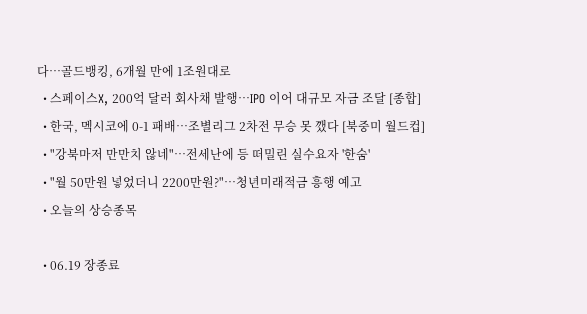다…골드뱅킹, 6개월 만에 1조원대로
  • 스페이스X, 200억 달러 회사채 발행⋯IPO 이어 대규모 자금 조달 [종합]
  • 한국, 멕시코에 0-1 패배⋯조별리그 2차전 무승 못 깼다 [북중미 월드컵]
  • "강북마저 만만치 않네"⋯전세난에 등 떠밀린 실수요자 '한숨'
  • "월 50만원 넣었더니 2200만원?"…청년미래적금 흥행 예고
  • 오늘의 상승종목

  • 06.19 장종료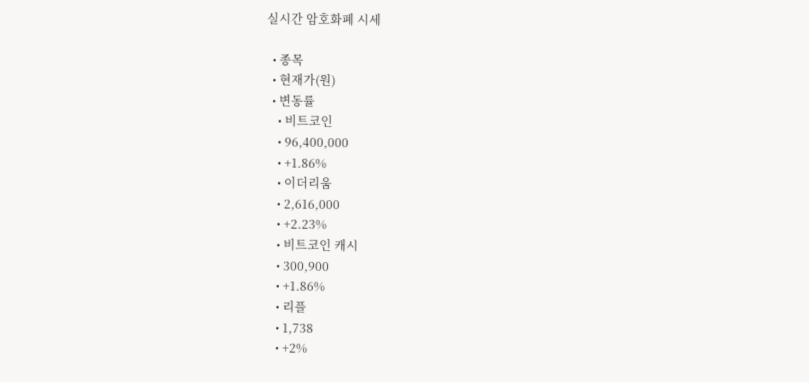실시간 암호화폐 시세

  • 종목
  • 현재가(원)
  • 변동률
    • 비트코인
    • 96,400,000
    • +1.86%
    • 이더리움
    • 2,616,000
    • +2.23%
    • 비트코인 캐시
    • 300,900
    • +1.86%
    • 리플
    • 1,738
    • +2%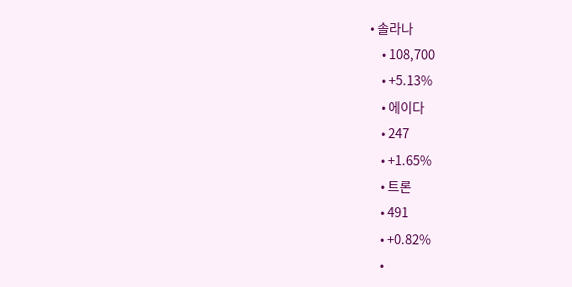• 솔라나
    • 108,700
    • +5.13%
    • 에이다
    • 247
    • +1.65%
    • 트론
    • 491
    • +0.82%
    •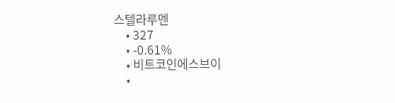스텔라루멘
    • 327
    • -0.61%
    • 비트코인에스브이
    •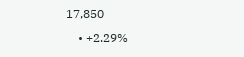17,850
    • +2.29%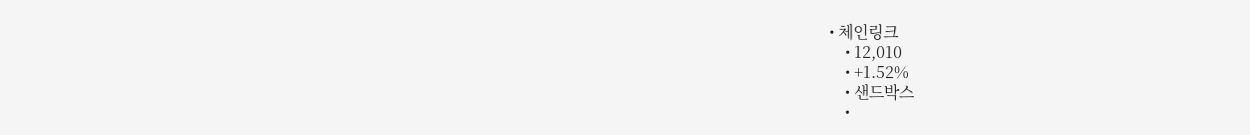• 체인링크
    • 12,010
    • +1.52%
    • 샌드박스
    •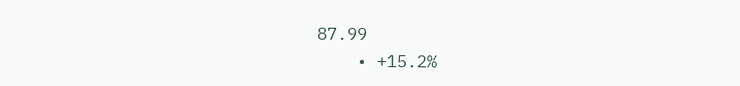87.99
    • +15.2%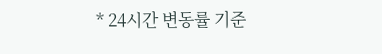* 24시간 변동률 기준